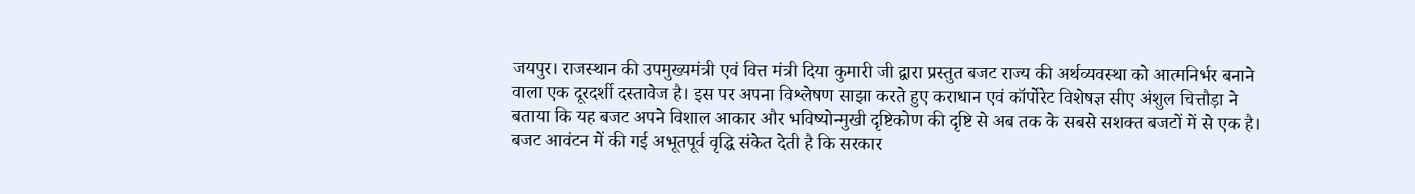जयपुर। राजस्थान की उपमुख्यमंत्री एवं वित्त मंत्री दिया कुमारी जी द्वारा प्रस्तुत बजट राज्य की अर्थव्यवस्था को आत्मनिर्भर बनाने वाला एक दूरदर्शी दस्तावेज है। इस पर अपना विश्लेषण साझा करते हुए कराधान एवं कॉर्पोरेट विशेषज्ञ सीए अंशुल चित्तौड़ा ने बताया कि यह बजट अपने विशाल आकार और भविष्योन्मुखी दृष्टिकोण की दृष्टि से अब तक के सबसे सशक्त बजटों में से एक है। बजट आवंटन में की गई अभूतपूर्व वृद्धि संकेत देती है कि सरकार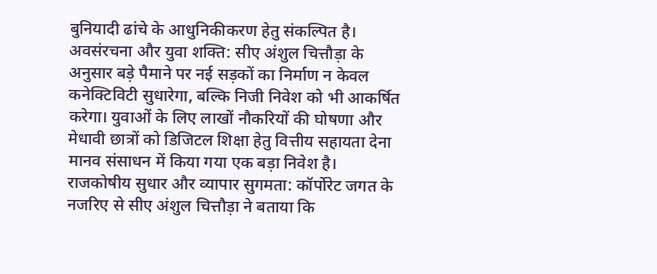बुनियादी ढांचे के आधुनिकीकरण हेतु संकल्पित है।
अवसंरचना और युवा शक्ति: सीए अंशुल चित्तौड़ा के अनुसार बड़े पैमाने पर नई सड़कों का निर्माण न केवल कनेक्टिविटी सुधारेगा, बल्कि निजी निवेश को भी आकर्षित करेगा। युवाओं के लिए लाखों नौकरियों की घोषणा और मेधावी छात्रों को डिजिटल शिक्षा हेतु वित्तीय सहायता देना मानव संसाधन में किया गया एक बड़ा निवेश है।
राजकोषीय सुधार और व्यापार सुगमता: कॉर्पोरेट जगत के नजरिए से सीए अंशुल चित्तौड़ा ने बताया कि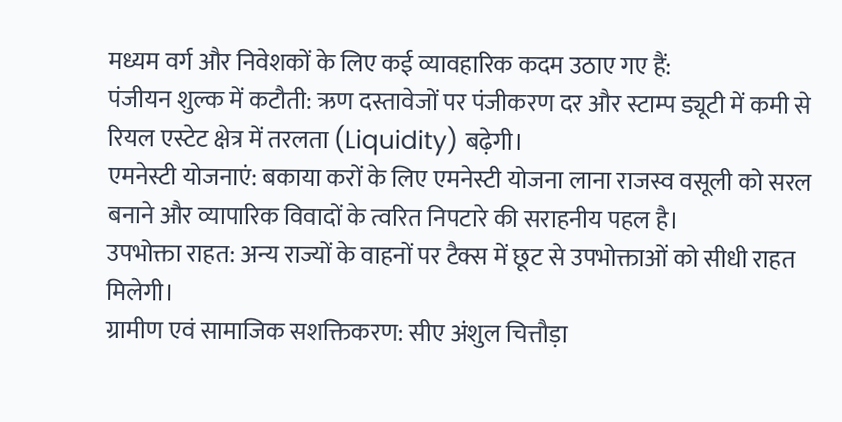मध्यम वर्ग और निवेशकों के लिए कई व्यावहारिक कदम उठाए गए हैं:
पंजीयन शुल्क में कटौती: ऋण दस्तावेजों पर पंजीकरण दर और स्टाम्प ड्यूटी में कमी से रियल एस्टेट क्षेत्र में तरलता (Liquidity) बढ़ेगी।
एमनेस्टी योजनाएं: बकाया करों के लिए एमनेस्टी योजना लाना राजस्व वसूली को सरल बनाने और व्यापारिक विवादों के त्वरित निपटारे की सराहनीय पहल है।
उपभोक्ता राहत: अन्य राज्यों के वाहनों पर टैक्स में छूट से उपभोक्ताओं को सीधी राहत मिलेगी।
ग्रामीण एवं सामाजिक सशक्तिकरण: सीए अंशुल चित्तौड़ा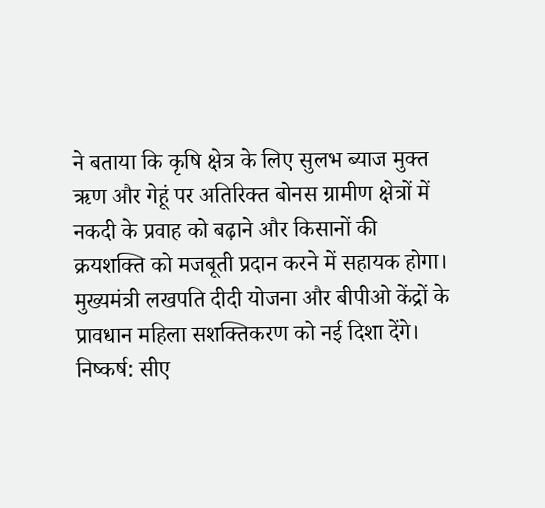ने बताया कि कृषि क्षेत्र के लिए सुलभ ब्याज मुक्त ऋण और गेहूं पर अतिरिक्त बोनस ग्रामीण क्षेत्रों में नकदी के प्रवाह को बढ़ाने और किसानों की क्रयशक्ति को मजबूती प्रदान करने में सहायक होगा। मुख्यमंत्री लखपति दीदी योजना और बीपीओ केंद्रों के प्रावधान महिला सशक्तिकरण को नई दिशा देंगे।
निष्कर्ष: सीए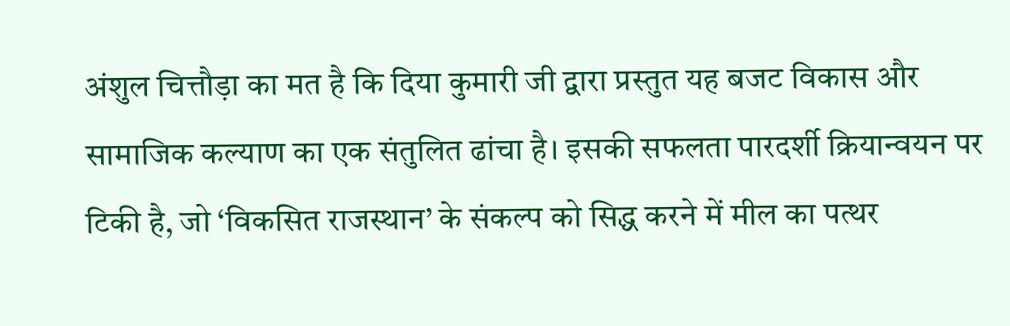अंशुल चित्तौड़ा का मत है कि दिया कुमारी जी द्वारा प्रस्तुत यह बजट विकास और सामाजिक कल्याण का एक संतुलित ढांचा है। इसकी सफलता पारदर्शी क्रियान्वयन पर टिकी है, जो ‘विकसित राजस्थान’ के संकल्प को सिद्ध करने में मील का पत्थर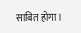साबित होगा।